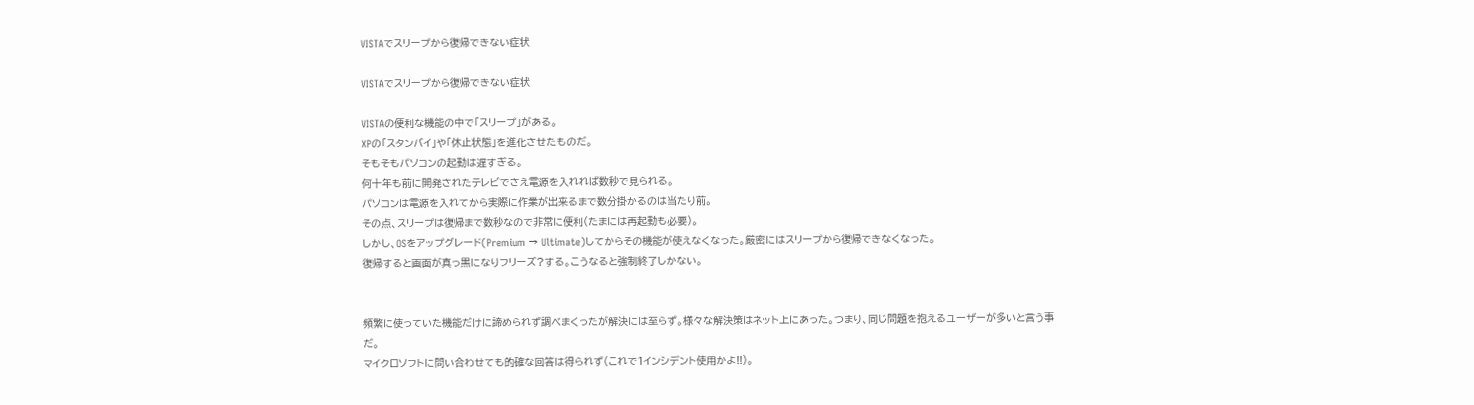VISTAでスリープから復帰できない症状

VISTAでスリープから復帰できない症状

VISTAの便利な機能の中で「スリープ」がある。
XPの「スタンバイ」や「休止状態」を進化させたものだ。
そもそもパソコンの起動は遅すぎる。
何十年も前に開発されたテレビでさえ電源を入れれば数秒で見られる。
パソコンは電源を入れてから実際に作業が出来るまで数分掛かるのは当たり前。
その点、スリープは復帰まで数秒なので非常に便利(たまには再起動も必要)。
しかし、OSをアップグレード(Premium → Ultimate)してからその機能が使えなくなった。厳密にはスリープから復帰できなくなった。
復帰すると画面が真っ黒になりフリーズ?する。こうなると強制終了しかない。


頻繁に使っていた機能だけに諦められず調べまくったが解決には至らず。様々な解決策はネット上にあった。つまり、同じ問題を抱えるユーザーが多いと言う事だ。
マイクロソフトに問い合わせても的確な回答は得られず(これで1インシデント使用かよ!!)。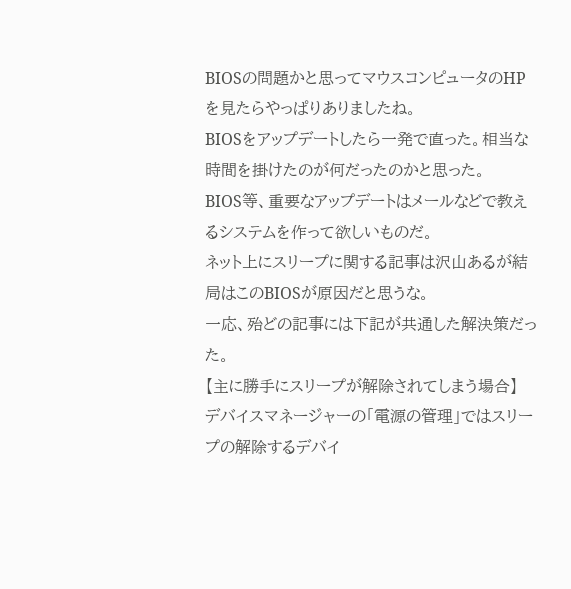BIOSの問題かと思ってマウスコンピュータのHPを見たらやっぱりありましたね。
BIOSをアップデートしたら一発で直った。相当な時間を掛けたのが何だったのかと思った。
BIOS等、重要なアップデートはメールなどで教えるシステムを作って欲しいものだ。
ネット上にスリープに関する記事は沢山あるが結局はこのBIOSが原因だと思うな。
一応、殆どの記事には下記が共通した解決策だった。
【主に勝手にスリープが解除されてしまう場合】
デバイスマネージャーの「電源の管理」ではスリープの解除するデバイ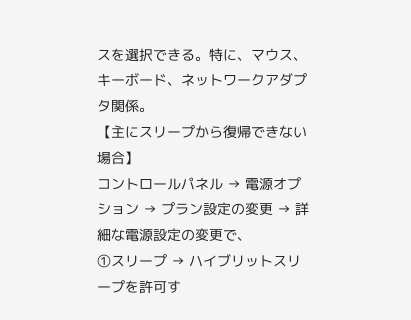スを選択できる。特に、マウス、キーボード、ネットワークアダプタ関係。
【主にスリープから復帰できない場合】
コントロールパネル → 電源オプション → プラン設定の変更 → 詳細な電源設定の変更で、
①スリープ → ハイブリットスリープを許可す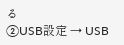る
②USB設定 → USB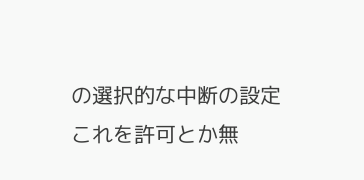の選択的な中断の設定
これを許可とか無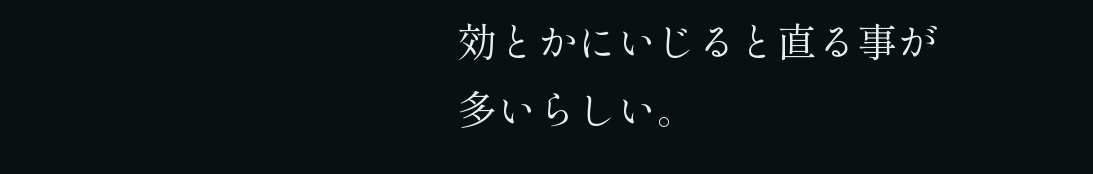効とかにいじると直る事が多いらしい。